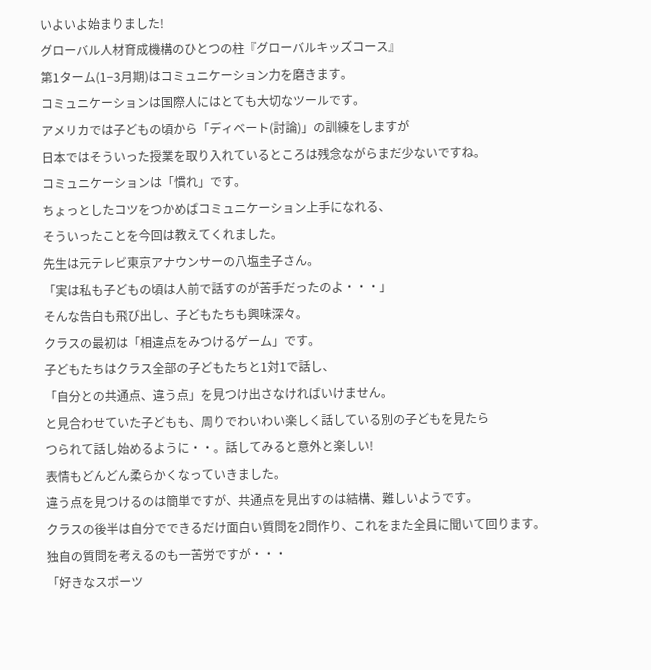いよいよ始まりました!
グローバル人材育成機構のひとつの柱『グローバルキッズコース』
第1ターム(1−3月期)はコミュニケーション力を磨きます。
コミュニケーションは国際人にはとても大切なツールです。
アメリカでは子どもの頃から「ディベート(討論)」の訓練をしますが
日本ではそういった授業を取り入れているところは残念ながらまだ少ないですね。
コミュニケーションは「慣れ」です。
ちょっとしたコツをつかめばコミュニケーション上手になれる、
そういったことを今回は教えてくれました。
先生は元テレビ東京アナウンサーの八塩圭子さん。
「実は私も子どもの頃は人前で話すのが苦手だったのよ・・・」
そんな告白も飛び出し、子どもたちも興味深々。
クラスの最初は「相違点をみつけるゲーム」です。
子どもたちはクラス全部の子どもたちと1対1で話し、
「自分との共通点、違う点」を見つけ出さなければいけません。
と見合わせていた子どもも、周りでわいわい楽しく話している別の子どもを見たら
つられて話し始めるように・・。話してみると意外と楽しい!
表情もどんどん柔らかくなっていきました。
違う点を見つけるのは簡単ですが、共通点を見出すのは結構、難しいようです。
クラスの後半は自分でできるだけ面白い質問を2問作り、これをまた全員に聞いて回ります。
独自の質問を考えるのも一苦労ですが・・・
「好きなスポーツ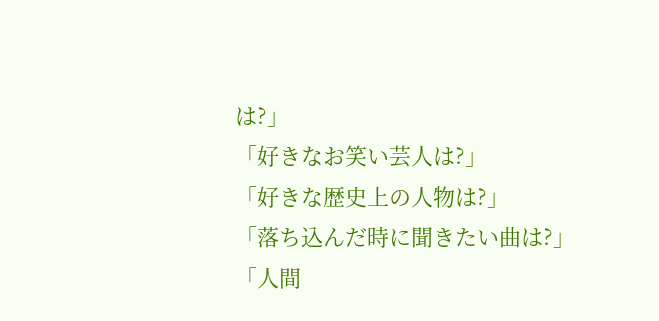は?」
「好きなお笑い芸人は?」
「好きな歴史上の人物は?」
「落ち込んだ時に聞きたい曲は?」
「人間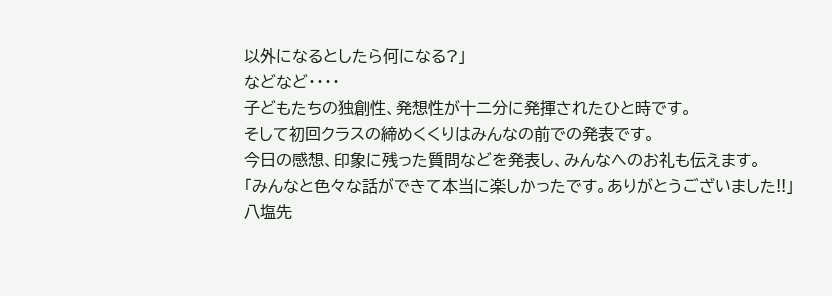以外になるとしたら何になる?」
などなど・・・・
子どもたちの独創性、発想性が十二分に発揮されたひと時です。
そして初回クラスの締めくくりはみんなの前での発表です。
今日の感想、印象に残った質問などを発表し、みんなへのお礼も伝えます。
「みんなと色々な話ができて本当に楽しかったです。ありがとうございました!!」
八塩先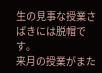生の見事な授業さばきには脱帽です。
来月の授業がまた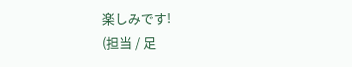楽しみです!
(担当 / 足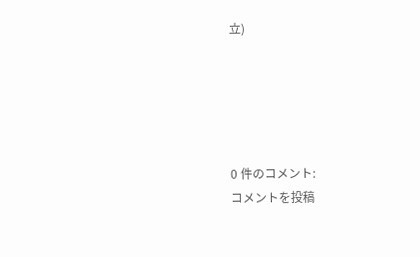立)





0 件のコメント:
コメントを投稿